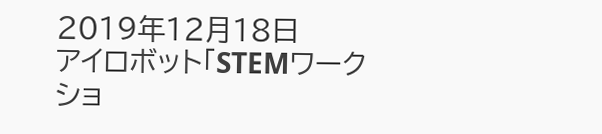2019年12月18日
アイロボット「STEMワークショ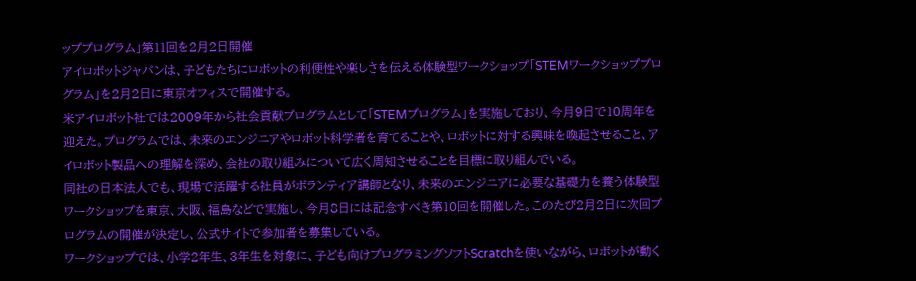ッププログラム」第11回を2月2日開催
アイロボットジャパンは、子どもたちにロボットの利便性や楽しさを伝える体験型ワークショップ「STEMワークショッププログラム」を2月2日に東京オフィスで開催する。
米アイロボット社では2009年から社会貢献プログラムとして「STEMプログラム」を実施しており、今月9日で10周年を迎えた。プログラムでは、未来のエンジニアやロボット科学者を育てることや、ロボットに対する興味を喚起させること、アイロボット製品への理解を深め、会社の取り組みについて広く周知させることを目標に取り組んでいる。
同社の日本法人でも、現場で活躍する社員がボランティア講師となり、未来のエンジニアに必要な基礎力を養う体験型ワークショップを東京、大阪、福島などで実施し、今月8日には記念すべき第10回を開催した。このたび2月2日に次回プログラムの開催が決定し、公式サイトで参加者を募集している。
ワークショップでは、小学2年生、3年生を対象に、子ども向けプログラミングソフトScratchを使いながら、ロボットが動く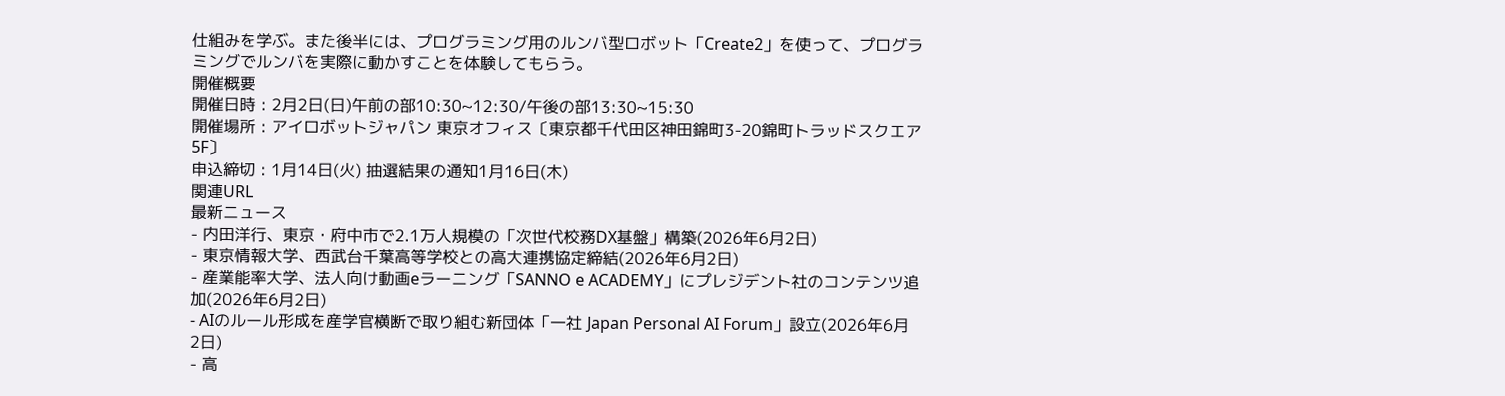仕組みを学ぶ。また後半には、プログラミング用のルンバ型ロボット「Create2」を使って、プログラミングでルンバを実際に動かすことを体験してもらう。
開催概要
開催日時 : 2月2日(日)午前の部10:30~12:30/午後の部13:30~15:30
開催場所 : アイロボットジャパン 東京オフィス〔東京都千代田区神田錦町3-20錦町トラッドスクエア5F〕
申込締切 : 1月14日(火) 抽選結果の通知1月16日(木)
関連URL
最新ニュース
- 内田洋行、東京・府中市で2.1万人規模の「次世代校務DX基盤」構築(2026年6月2日)
- 東京情報大学、西武台千葉高等学校との高大連携協定締結(2026年6月2日)
- 産業能率大学、法人向け動画eラーニング「SANNO e ACADEMY」にプレジデント社のコンテンツ追加(2026年6月2日)
- AIのルール形成を産学官横断で取り組む新団体「一社 Japan Personal AI Forum」設立(2026年6月2日)
- 高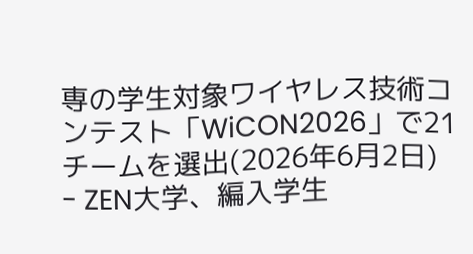専の学生対象ワイヤレス技術コンテスト「WiCON2026」で21チームを選出(2026年6月2日)
- ZEN大学、編入学生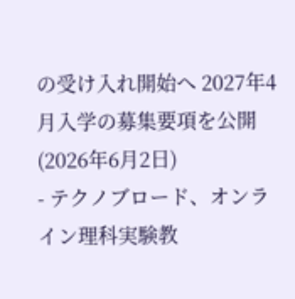の受け入れ開始へ 2027年4月入学の募集要項を公開(2026年6月2日)
- テクノブロード、オンライン理科実験教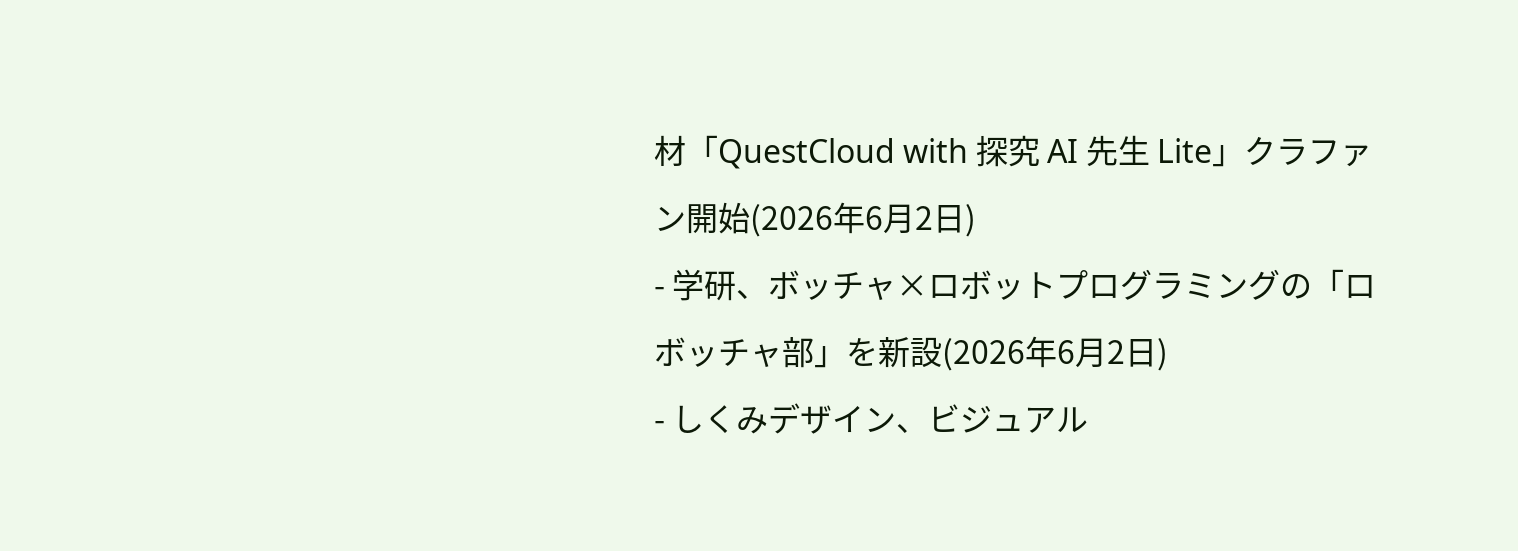材「QuestCloud with 探究 AI 先生 Lite」クラファン開始(2026年6月2日)
- 学研、ボッチャ×ロボットプログラミングの「ロボッチャ部」を新設(2026年6月2日)
- しくみデザイン、ビジュアル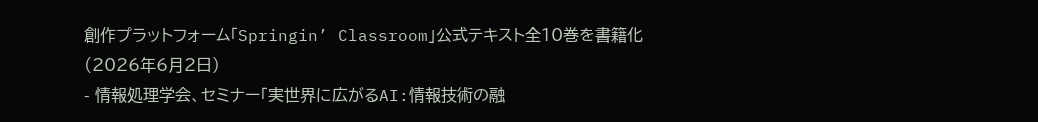創作プラットフォーム「Springin’ Classroom」公式テキスト全10巻を書籍化(2026年6月2日)
- 情報処理学会、セミナー「実世界に広がるAI:情報技術の融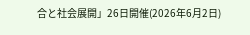合と社会展開」26日開催(2026年6月2日)